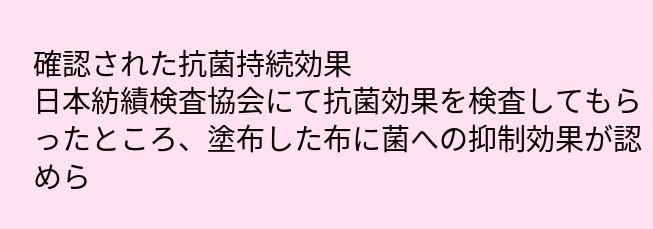確認された抗菌持続効果
日本紡績検査協会にて抗菌効果を検査してもらったところ、塗布した布に菌への抑制効果が認めら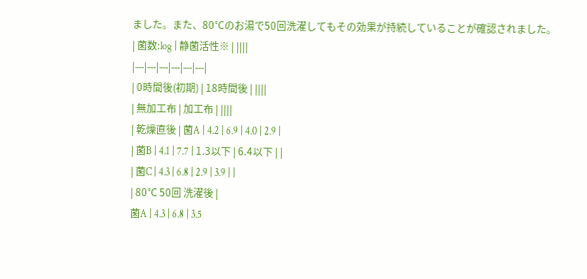ました。また、80℃のお湯で50回洗濯してもその効果が持続していることが確認されました。
| 菌数:log | 静菌活性※ | ||||
|---|---|---|---|---|---|
| 0時間後(初期) | 18時間後 | ||||
| 無加工布 | 加工布 | ||||
| 乾燥直後 | 菌A | 4.2 | 6.9 | 4.0 | 2.9 |
| 菌B | 4.1 | 7.7 | 1.3以下 | 6.4以下 | |
| 菌C | 4.3 | 6.8 | 2.9 | 3.9 | |
| 80℃ 50回 洗濯後 |
菌A | 4.3 | 6.8 | 3.5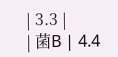| 3.3 |
| 菌B | 4.4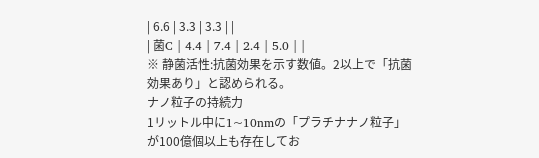| 6.6 | 3.3 | 3.3 | |
| 菌C | 4.4 | 7.4 | 2.4 | 5.0 | |
※ 静菌活性:抗菌効果を示す数値。2以上で「抗菌効果あり」と認められる。
ナノ粒子の持続力
1リットル中に1~10nmの「プラチナナノ粒子」が100億個以上も存在してお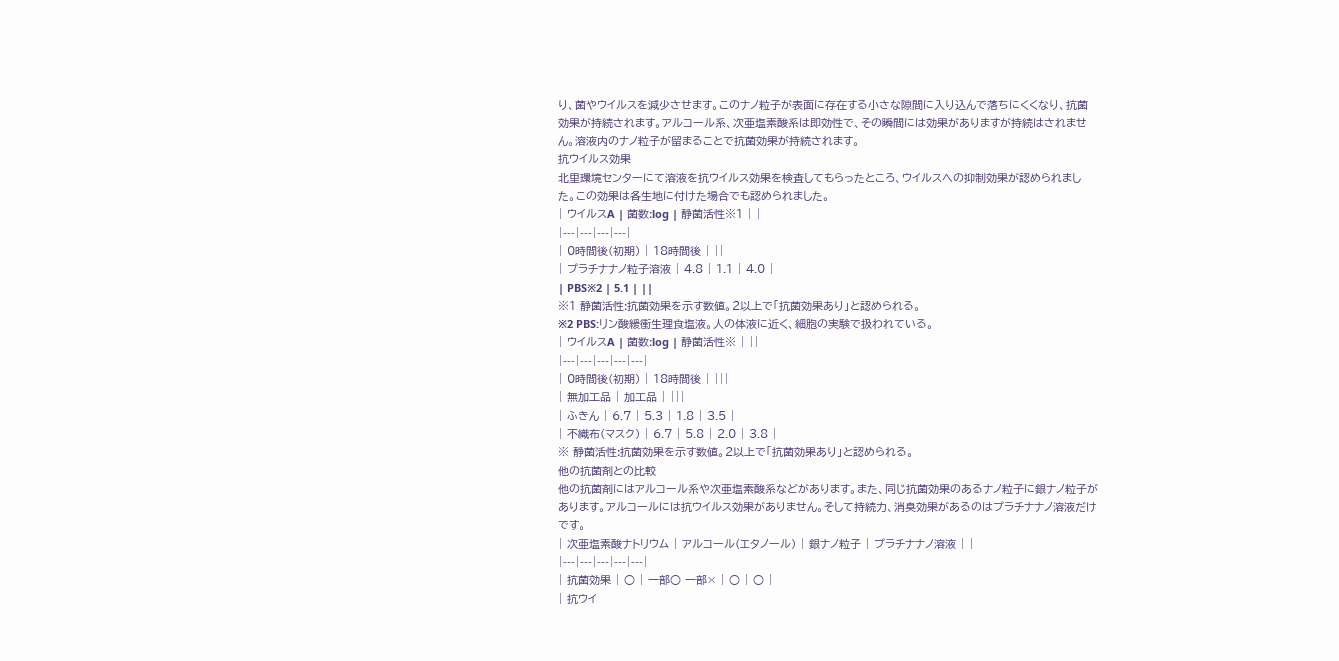り、菌やウイルスを減少させます。このナノ粒子が表面に存在する小さな隙間に入り込んで落ちにくくなり、抗菌効果が持続されます。アルコール系、次亜塩素酸系は即効性で、その瞬間には効果がありますが持続はされません。溶液内のナノ粒子が留まることで抗菌効果が持続されます。
抗ウイルス効果
北里環境センターにて溶液を抗ウイルス効果を検査してもらったところ、ウイルスへの抑制効果が認められました。この効果は各生地に付けた場合でも認められました。
| ウイルスA | 菌数:log | 静菌活性※1 | |
|---|---|---|---|
| 0時間後(初期) | 18時間後 | ||
| プラチナナノ粒子溶液 | 4.8 | 1.1 | 4.0 |
| PBS※2 | 5.1 | ||
※1 静菌活性:抗菌効果を示す数値。2以上で「抗菌効果あり」と認められる。
※2 PBS:リン酸緩衝生理食塩液。人の体液に近く、細胞の実験で扱われている。
| ウイルスA | 菌数:log | 静菌活性※ | ||
|---|---|---|---|---|
| 0時間後(初期) | 18時間後 | |||
| 無加工品 | 加工品 | |||
| ふきん | 6.7 | 5.3 | 1.8 | 3.5 |
| 不織布(マスク) | 6.7 | 5.8 | 2.0 | 3.8 |
※ 静菌活性:抗菌効果を示す数値。2以上で「抗菌効果あり」と認められる。
他の抗菌剤との比較
他の抗菌剤にはアルコール系や次亜塩素酸系などがあります。また、同じ抗菌効果のあるナノ粒子に銀ナノ粒子があります。アルコールには抗ウイルス効果がありません。そして持続力、消臭効果があるのはプラチナナノ溶液だけです。
| 次亜塩素酸ナトリウム | アルコール(エタノール) | 銀ナノ粒子 | プラチナナノ溶液 | |
|---|---|---|---|---|
| 抗菌効果 | ○ | 一部○ 一部× | ○ | ○ |
| 抗ウイ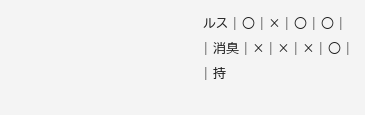ルス | ○ | × | ○ | ○ |
| 消臭 | × | × | × | ○ |
| 持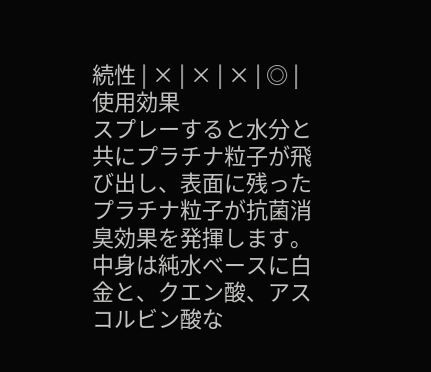続性 | × | × | × | ◎ |
使用効果
スプレーすると水分と共にプラチナ粒子が飛び出し、表面に残ったプラチナ粒子が抗菌消臭効果を発揮します。中身は純水ベースに白金と、クエン酸、アスコルビン酸な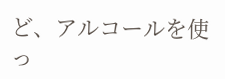ど、アルコールを使っ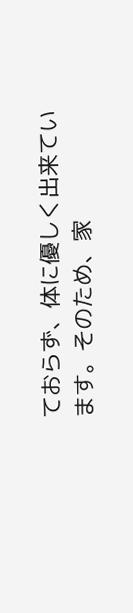ておらず、体に優しく出来ています。そのため、家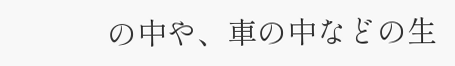の中や、車の中などの生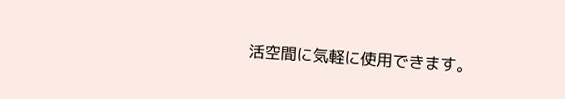活空間に気軽に使用できます。